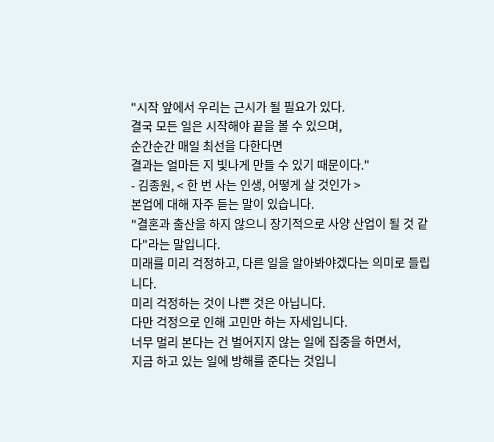"시작 앞에서 우리는 근시가 될 필요가 있다.
결국 모든 일은 시작해야 끝을 볼 수 있으며,
순간순간 매일 최선을 다한다면
결과는 얼마든 지 빛나게 만들 수 있기 때문이다."
- 김종원, < 한 번 사는 인생, 어떻게 살 것인가 >
본업에 대해 자주 듣는 말이 있습니다.
"결혼과 출산을 하지 않으니 장기적으로 사양 산업이 될 것 같다"라는 말입니다.
미래를 미리 걱정하고, 다른 일을 알아봐야겠다는 의미로 들립니다.
미리 걱정하는 것이 나쁜 것은 아닙니다.
다만 걱정으로 인해 고민만 하는 자세입니다.
너무 멀리 본다는 건 벌어지지 않는 일에 집중을 하면서,
지금 하고 있는 일에 방해를 준다는 것입니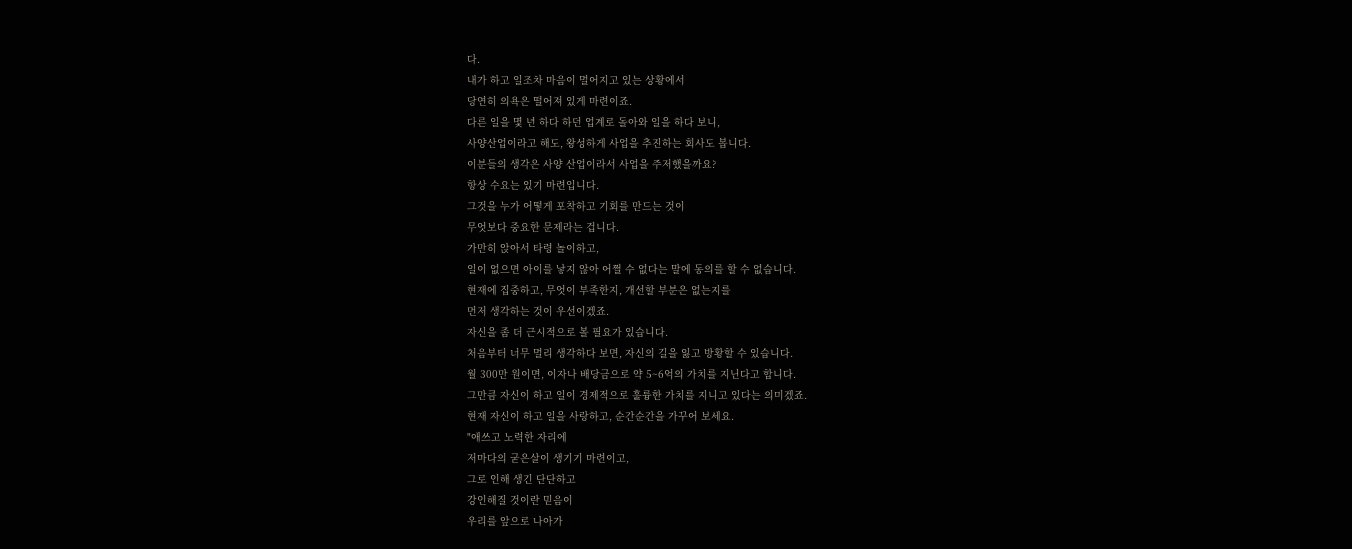다.
내가 하고 일조차 마음이 멀어지고 있는 상황에서
당연히 의욕은 떨어져 있게 마련이죠.
다른 일을 몇 년 하다 하던 업계로 돌아와 일을 하다 보니,
사양산업이라고 해도, 왕성하게 사업을 추진하는 회사도 봅니다.
이분들의 생각은 사양 산업이라서 사업을 주저했을까요?
항상 수요는 있기 마련입니다.
그것을 누가 어떻게 포착하고 기회를 만드는 것이
무엇보다 중요한 문제라는 겁니다.
가만히 앉아서 타령 놀이하고,
일이 없으면 아이를 낳지 않아 어쩔 수 없다는 말에 동의를 할 수 없습니다.
현재에 집중하고, 무엇이 부족한지, 개선할 부분은 없는지를
먼저 생각하는 것이 우선이겠죠.
자신을 좀 더 근시적으로 볼 필요가 있습니다.
처음부터 너무 멀리 생각하다 보면, 자신의 길을 잃고 방황할 수 있습니다.
월 300만 원이면, 이자나 배당금으로 약 5~6억의 가치를 지닌다고 합니다.
그만큼 자신이 하고 일이 경제적으로 훌륭한 가치를 지니고 있다는 의미겠죠.
현재 자신이 하고 일을 사랑하고, 순간순간을 가꾸어 보세요.
"애쓰고 노력한 자리에
저마다의 굳은살이 생기기 마련이고,
그로 인해 생긴 단단하고
강인해질 것이란 믿음이
우리를 앞으로 나아가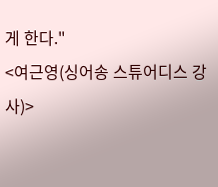게 한다."
<여근영(싱어송 스튜어디스 강사)>